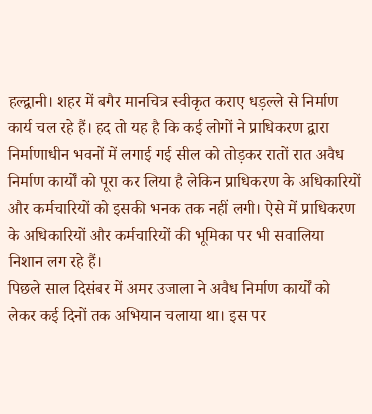हल्द्वानी। शहर में बगैर मानचित्र स्वीकृत कराए धड़ल्ले से निर्माण कार्य चल रहे हैं। हद तो यह है कि कई लोगों ने प्राधिकरण द्वारा निर्माणाधीन भवनों में लगाई गई सील को तोड़कर रातों रात अवैध निर्माण कार्यों को पूरा कर लिया है लेकिन प्राधिकरण के अधिकारियों और कर्मचारियों को इसकी भनक तक नहीं लगी। ऐसे में प्राधिकरण के अधिकारियों और कर्मचारियों की भूमिका पर भी सवालिया निशान लग रहे हैं।
पिछले साल दिसंबर में अमर उजाला ने अवैध निर्माण कार्यों को लेकर कई दिनों तक अभियान चलाया था। इस पर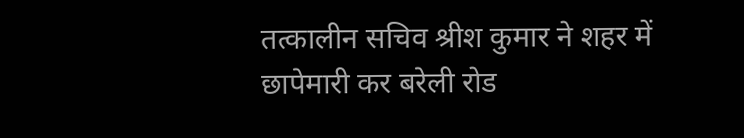तत्कालीन सचिव श्रीश कुमार ने शहर में छापेमारी कर बरेली रोड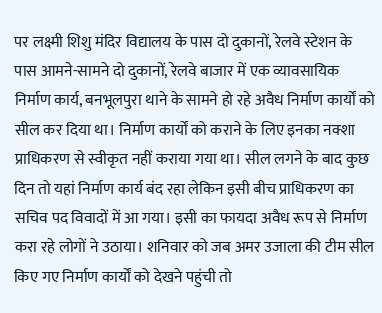पर लक्ष्मी शिशु मंदिर विद्यालय के पास दो दुकानों, रेलवे स्टेशन के पास आमने-सामने दो दुकानों, रेलवे बाजार में एक व्यावसायिक निर्माण कार्य, बनभूलपुरा थाने के सामने हो रहे अवैध निर्माण कार्यों को सील कर दिया था। निर्माण कार्यों को कराने के लिए इनका नक्शा प्राधिकरण से स्वीकृत नहीं कराया गया था। सील लगने के बाद कुछ दिन तो यहां निर्माण कार्य बंद रहा लेकिन इसी बीच प्राधिकरण का सचिव पद विवादों में आ गया। इसी का फायदा अवैध रूप से निर्माण करा रहे लोगों ने उठाया। शनिवार को जब अमर उजाला की टीम सील किए गए निर्माण कार्यों को देखने पहुंची तो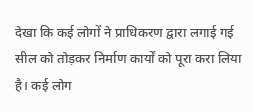देखा कि कई लोगों ने प्राधिकरण द्वारा लगाई गई सील को तोड़कर निर्माण कार्यों को पूरा करा लिया है। कई लोग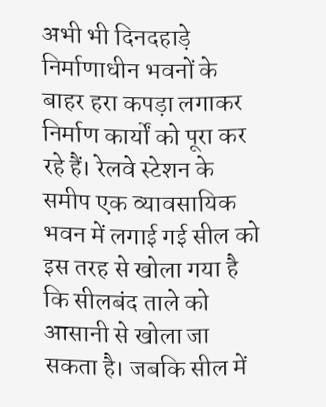अभी भी दिनदहाड़े निर्माणाधीन भवनों के बाहर हरा कपड़ा लगाकर निर्माण कार्यों को पूरा कर रहे हैं। रेलवे स्टेशन के समीप एक व्यावसायिक भवन में लगाई गई सील को इस तरह से खोला गया है कि सीलबंद ताले को आसानी से खोला जा सकता है। जबकि सील में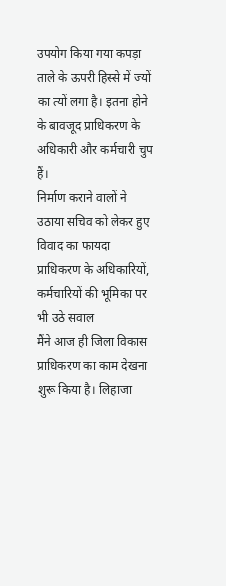उपयोग किया गया कपड़ा ताले के ऊपरी हिस्से में ज्यों का त्यों लगा है। इतना होने के बावजूद प्राधिकरण के अधिकारी और कर्मचारी चुप हैं।
निर्माण कराने वालों ने उठाया सचिव को लेकर हुए विवाद का फायदा
प्राधिकरण के अधिकारियों, कर्मचारियों की भूमिका पर भी उठे सवाल
मैंने आज ही जिला विकास प्राधिकरण का काम देखना शुरू किया है। लिहाजा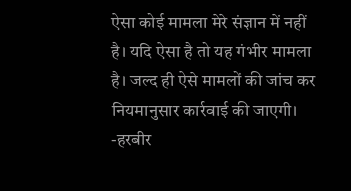ऐसा कोई मामला मेरे संज्ञान में नहीं है। यदि ऐसा है तो यह गंभीर मामला है। जल्द ही ऐसे मामलों की जांच कर नियमानुसार कार्रवाई की जाएगी। -हरबीर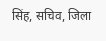सिंह, सचिव, जिला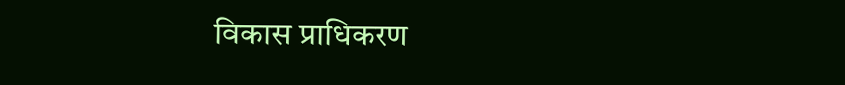विकास प्राधिकरण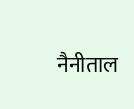नैनीताल